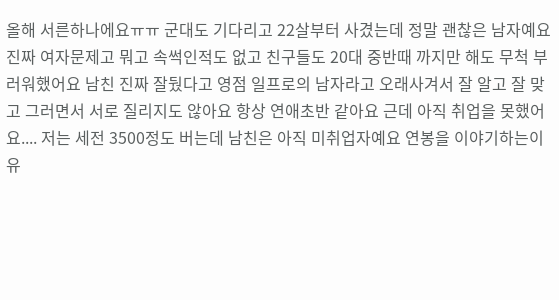올해 서른하나에요ㅠㅠ 군대도 기다리고 22살부터 사겼는데 정말 괜찮은 남자예요 진짜 여자문제고 뭐고 속썩인적도 없고 친구들도 20대 중반때 까지만 해도 무척 부러워했어요 남친 진짜 잘뒀다고 영점 일프로의 남자라고 오래사겨서 잘 알고 잘 맞고 그러면서 서로 질리지도 않아요 항상 연애초반 같아요 근데 아직 취업을 못했어요.... 저는 세전 3500정도 버는데 남친은 아직 미취업자예요 연봉을 이야기하는이유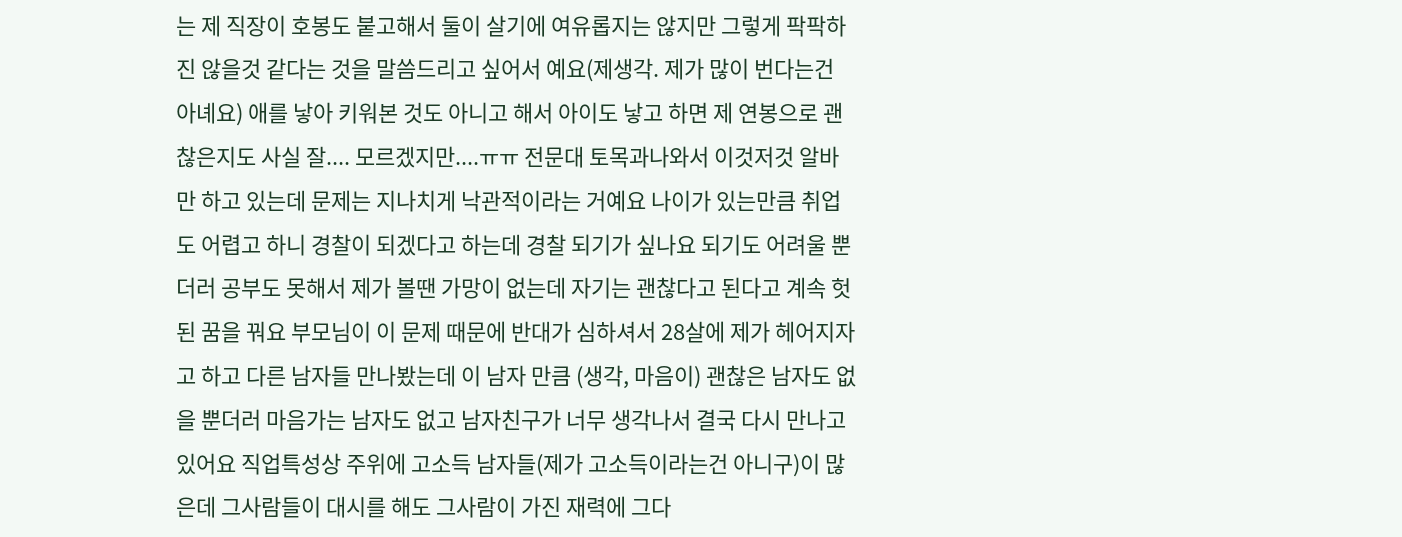는 제 직장이 호봉도 붙고해서 둘이 살기에 여유롭지는 않지만 그렇게 팍팍하진 않을것 같다는 것을 말씀드리고 싶어서 예요(제생각. 제가 많이 번다는건 아녜요) 애를 낳아 키워본 것도 아니고 해서 아이도 낳고 하면 제 연봉으로 괜찮은지도 사실 잘.... 모르겠지만....ㅠㅠ 전문대 토목과나와서 이것저것 알바만 하고 있는데 문제는 지나치게 낙관적이라는 거예요 나이가 있는만큼 취업도 어렵고 하니 경찰이 되겠다고 하는데 경찰 되기가 싶나요 되기도 어려울 뿐더러 공부도 못해서 제가 볼땐 가망이 없는데 자기는 괜찮다고 된다고 계속 헛된 꿈을 꿔요 부모님이 이 문제 때문에 반대가 심하셔서 28살에 제가 헤어지자고 하고 다른 남자들 만나봤는데 이 남자 만큼 (생각, 마음이) 괜찮은 남자도 없을 뿐더러 마음가는 남자도 없고 남자친구가 너무 생각나서 결국 다시 만나고 있어요 직업특성상 주위에 고소득 남자들(제가 고소득이라는건 아니구)이 많은데 그사람들이 대시를 해도 그사람이 가진 재력에 그다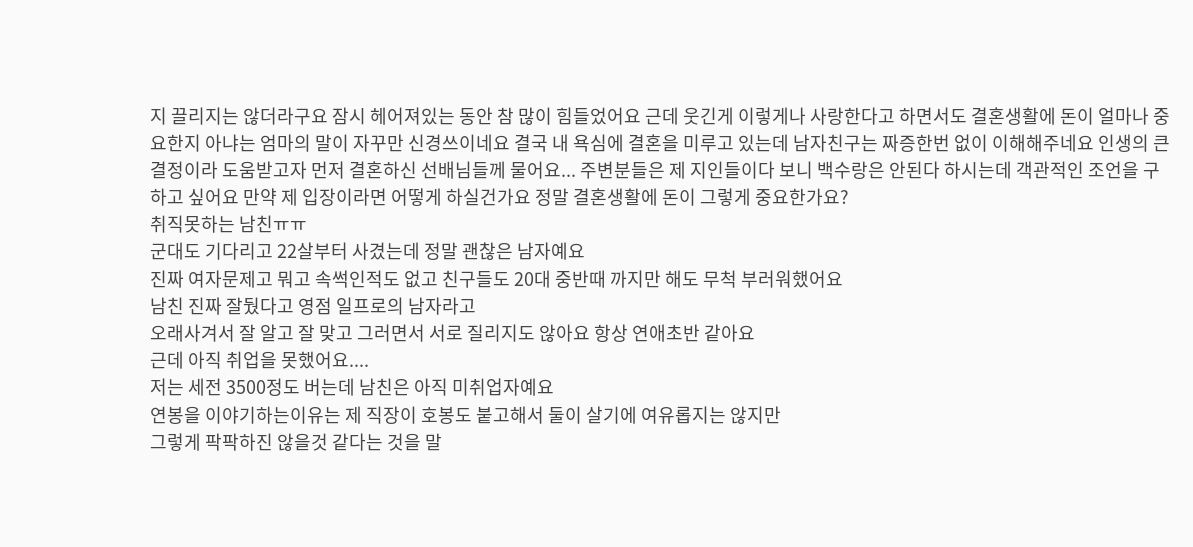지 끌리지는 않더라구요 잠시 헤어져있는 동안 참 많이 힘들었어요 근데 웃긴게 이렇게나 사랑한다고 하면서도 결혼생활에 돈이 얼마나 중요한지 아냐는 엄마의 말이 자꾸만 신경쓰이네요 결국 내 욕심에 결혼을 미루고 있는데 남자친구는 짜증한번 없이 이해해주네요 인생의 큰 결정이라 도움받고자 먼저 결혼하신 선배님들께 물어요... 주변분들은 제 지인들이다 보니 백수랑은 안된다 하시는데 객관적인 조언을 구하고 싶어요 만약 제 입장이라면 어떻게 하실건가요 정말 결혼생활에 돈이 그렇게 중요한가요?
취직못하는 남친ㅠㅠ
군대도 기다리고 22살부터 사겼는데 정말 괜찮은 남자예요
진짜 여자문제고 뭐고 속썩인적도 없고 친구들도 20대 중반때 까지만 해도 무척 부러워했어요
남친 진짜 잘뒀다고 영점 일프로의 남자라고
오래사겨서 잘 알고 잘 맞고 그러면서 서로 질리지도 않아요 항상 연애초반 같아요
근데 아직 취업을 못했어요....
저는 세전 3500정도 버는데 남친은 아직 미취업자예요
연봉을 이야기하는이유는 제 직장이 호봉도 붙고해서 둘이 살기에 여유롭지는 않지만
그렇게 팍팍하진 않을것 같다는 것을 말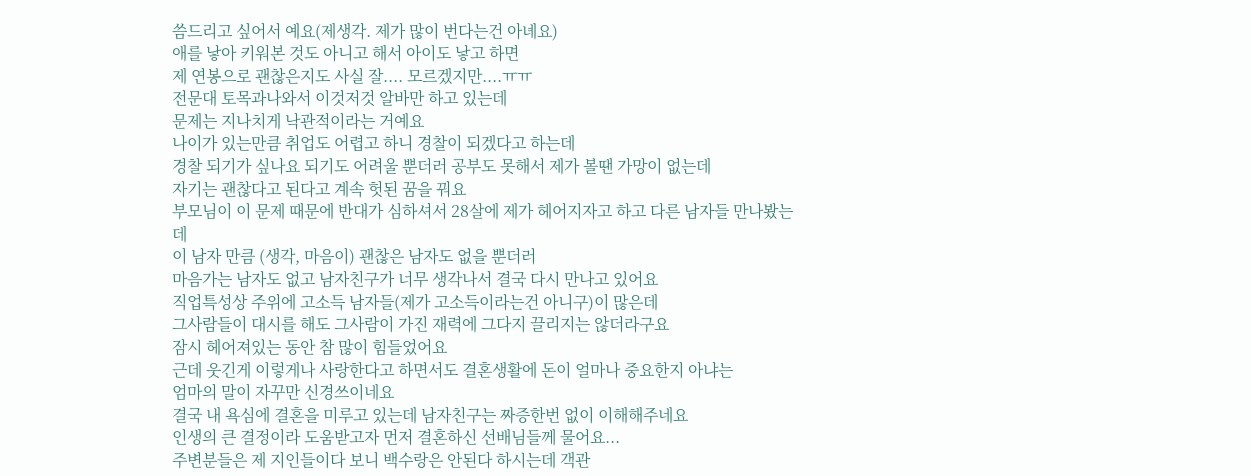씀드리고 싶어서 예요(제생각. 제가 많이 번다는건 아녜요)
애를 낳아 키워본 것도 아니고 해서 아이도 낳고 하면
제 연봉으로 괜찮은지도 사실 잘.... 모르겠지만....ㅠㅠ
전문대 토목과나와서 이것저것 알바만 하고 있는데
문제는 지나치게 낙관적이라는 거예요
나이가 있는만큼 취업도 어렵고 하니 경찰이 되겠다고 하는데
경찰 되기가 싶나요 되기도 어려울 뿐더러 공부도 못해서 제가 볼땐 가망이 없는데
자기는 괜찮다고 된다고 계속 헛된 꿈을 꿔요
부모님이 이 문제 때문에 반대가 심하셔서 28살에 제가 헤어지자고 하고 다른 남자들 만나봤는데
이 남자 만큼 (생각, 마음이) 괜찮은 남자도 없을 뿐더러
마음가는 남자도 없고 남자친구가 너무 생각나서 결국 다시 만나고 있어요
직업특성상 주위에 고소득 남자들(제가 고소득이라는건 아니구)이 많은데
그사람들이 대시를 해도 그사람이 가진 재력에 그다지 끌리지는 않더라구요
잠시 헤어져있는 동안 참 많이 힘들었어요
근데 웃긴게 이렇게나 사랑한다고 하면서도 결혼생활에 돈이 얼마나 중요한지 아냐는
엄마의 말이 자꾸만 신경쓰이네요
결국 내 욕심에 결혼을 미루고 있는데 남자친구는 짜증한번 없이 이해해주네요
인생의 큰 결정이라 도움받고자 먼저 결혼하신 선배님들께 물어요...
주변분들은 제 지인들이다 보니 백수랑은 안된다 하시는데 객관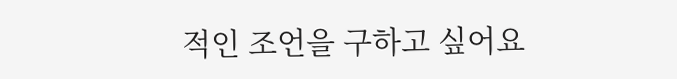적인 조언을 구하고 싶어요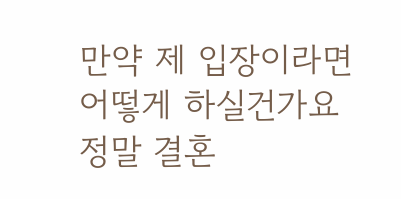만약 제 입장이라면 어떻게 하실건가요
정말 결혼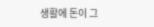생활에 돈이 그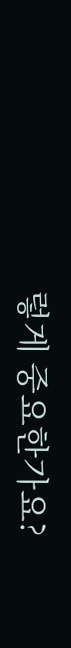렇게 중요한가요?